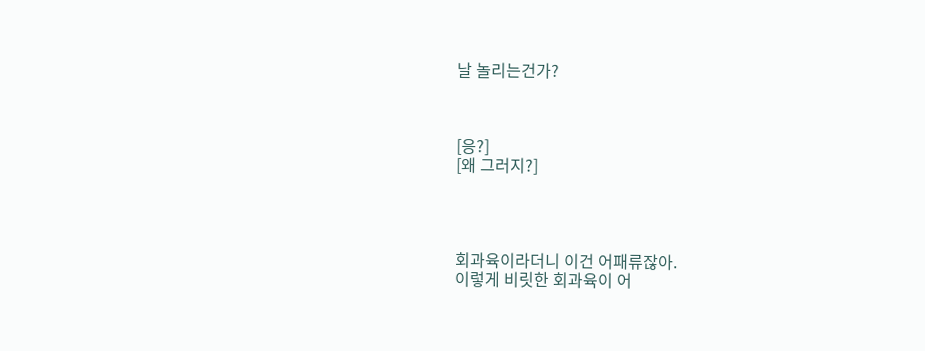날 놀리는건가?



[응?]
[왜 그러지?]




회과육이라더니 이건 어패류잖아.
이렇게 비릿한 회과육이 어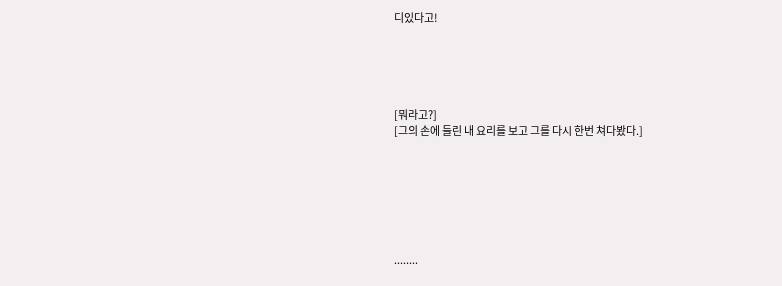디있다고!





[뭐라고?]
[그의 손에 들린 내 요리를 보고 그를 다시 한번 쳐다봤다.]







........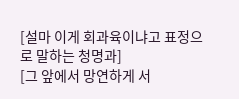[설마 이게 회과육이냐고 표정으로 말하는 청명과]
[그 앞에서 망연하게 서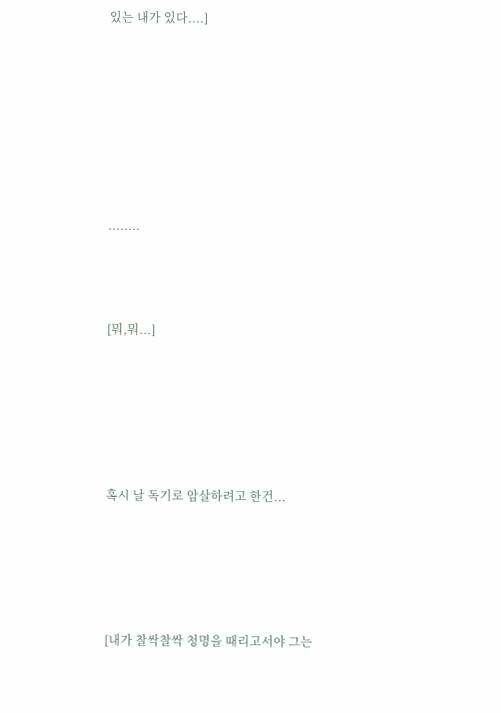있는 내가 있다....]









........




[뭐,뭐...]







혹시 날 독기로 암살하려고 한건...






[내가 찰싹찰싹 청명을 때리고서야 그는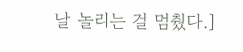날 놀리는 걸 멈췄다.]